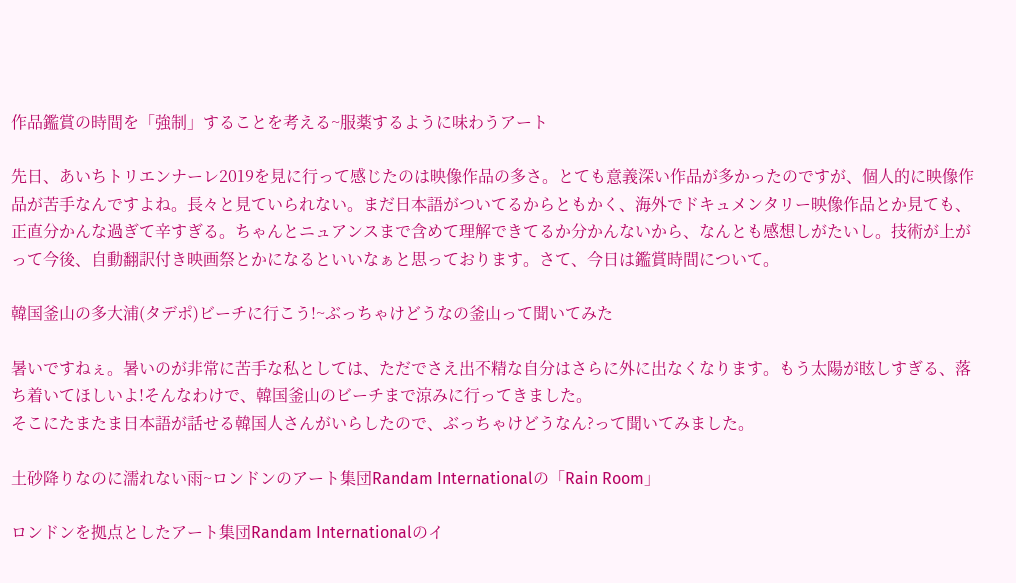作品鑑賞の時間を「強制」することを考える~服薬するように味わうアート

先日、あいちトリエンナーレ2019を見に行って感じたのは映像作品の多さ。とても意義深い作品が多かったのですが、個人的に映像作品が苦手なんですよね。長々と見ていられない。まだ日本語がついてるからともかく、海外でドキュメンタリー映像作品とか見ても、正直分かんな過ぎて辛すぎる。ちゃんとニュアンスまで含めて理解できてるか分かんないから、なんとも感想しがたいし。技術が上がって今後、自動翻訳付き映画祭とかになるといいなぁと思っております。さて、今日は鑑賞時間について。

韓国釜山の多大浦(タデポ)ビーチに行こう!~ぶっちゃけどうなの釜山って聞いてみた

暑いですねぇ。暑いのが非常に苦手な私としては、ただでさえ出不精な自分はさらに外に出なくなります。もう太陽が眩しすぎる、落ち着いてほしいよ!そんなわけで、韓国釜山のビーチまで涼みに行ってきました。
そこにたまたま日本語が話せる韓国人さんがいらしたので、ぶっちゃけどうなん?って聞いてみました。

土砂降りなのに濡れない雨~ロンドンのアート集団Randam Internationalの「Rain Room」

ロンドンを拠点としたアート集団Randam Internationalのイ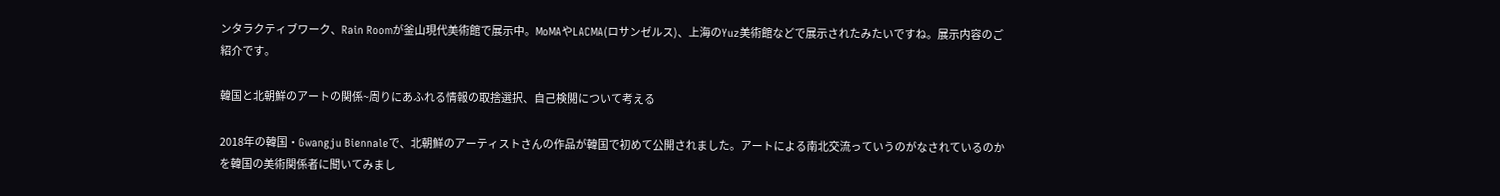ンタラクティブワーク、Rain Roomが釜山現代美術館で展示中。MoMAやLACMA(ロサンゼルス)、上海のYuz美術館などで展示されたみたいですね。展示内容のご紹介です。

韓国と北朝鮮のアートの関係~周りにあふれる情報の取捨選択、自己検閲について考える

2018年の韓国・Gwangju Biennaleで、北朝鮮のアーティストさんの作品が韓国で初めて公開されました。アートによる南北交流っていうのがなされているのかを韓国の美術関係者に聞いてみまし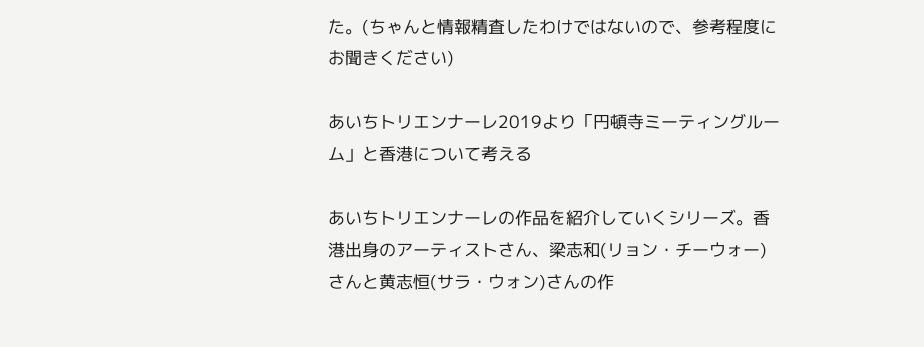た。(ちゃんと情報精査したわけではないので、参考程度にお聞きください)

あいちトリエンナーレ2019より「円頓寺ミーティングルーム」と香港について考える

あいちトリエンナーレの作品を紹介していくシリーズ。香港出身のアーティストさん、梁志和(リョン・チーウォー)さんと黄志恒(サラ・ウォン)さんの作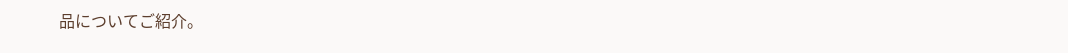品についてご紹介。